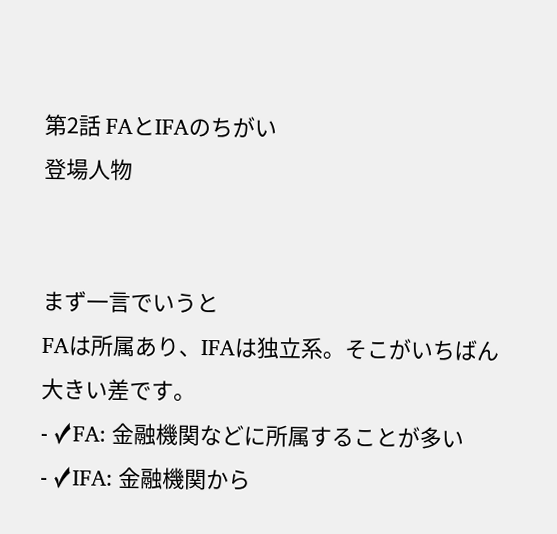第2話 FAとIFAのちがい
登場人物


まず一言でいうと
FAは所属あり、IFAは独立系。そこがいちばん大きい差です。
- ✓FA: 金融機関などに所属することが多い
- ✓IFA: 金融機関から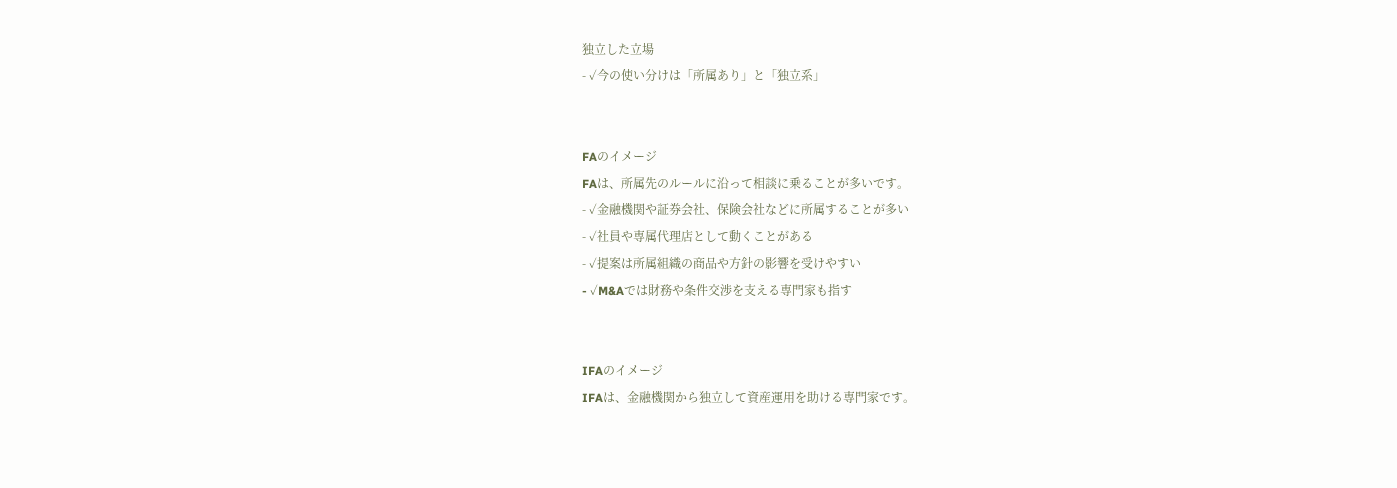独立した立場
- ✓今の使い分けは「所属あり」と「独立系」


FAのイメージ
FAは、所属先のルールに沿って相談に乗ることが多いです。
- ✓金融機関や証券会社、保険会社などに所属することが多い
- ✓社員や専属代理店として動くことがある
- ✓提案は所属組織の商品や方針の影響を受けやすい
- ✓M&Aでは財務や条件交渉を支える専門家も指す


IFAのイメージ
IFAは、金融機関から独立して資産運用を助ける専門家です。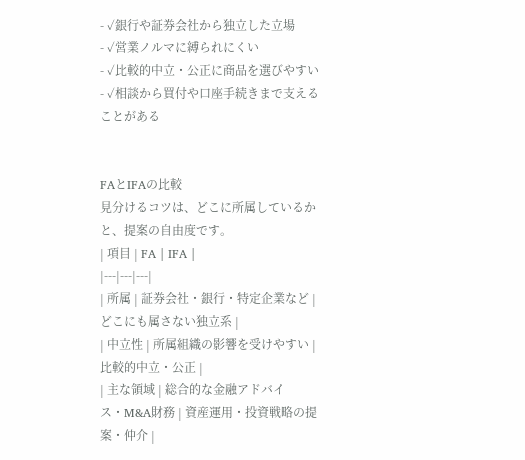- ✓銀行や証券会社から独立した立場
- ✓営業ノルマに縛られにくい
- ✓比較的中立・公正に商品を選びやすい
- ✓相談から買付や口座手続きまで支えることがある


FAとIFAの比較
見分けるコツは、どこに所属しているかと、提案の自由度です。
| 項目 | FA | IFA |
|---|---|---|
| 所属 | 証券会社・銀行・特定企業など | どこにも属さない独立系 |
| 中立性 | 所属組織の影響を受けやすい | 比較的中立・公正 |
| 主な領域 | 総合的な金融アドバイス・M&A財務 | 資産運用・投資戦略の提案・仲介 |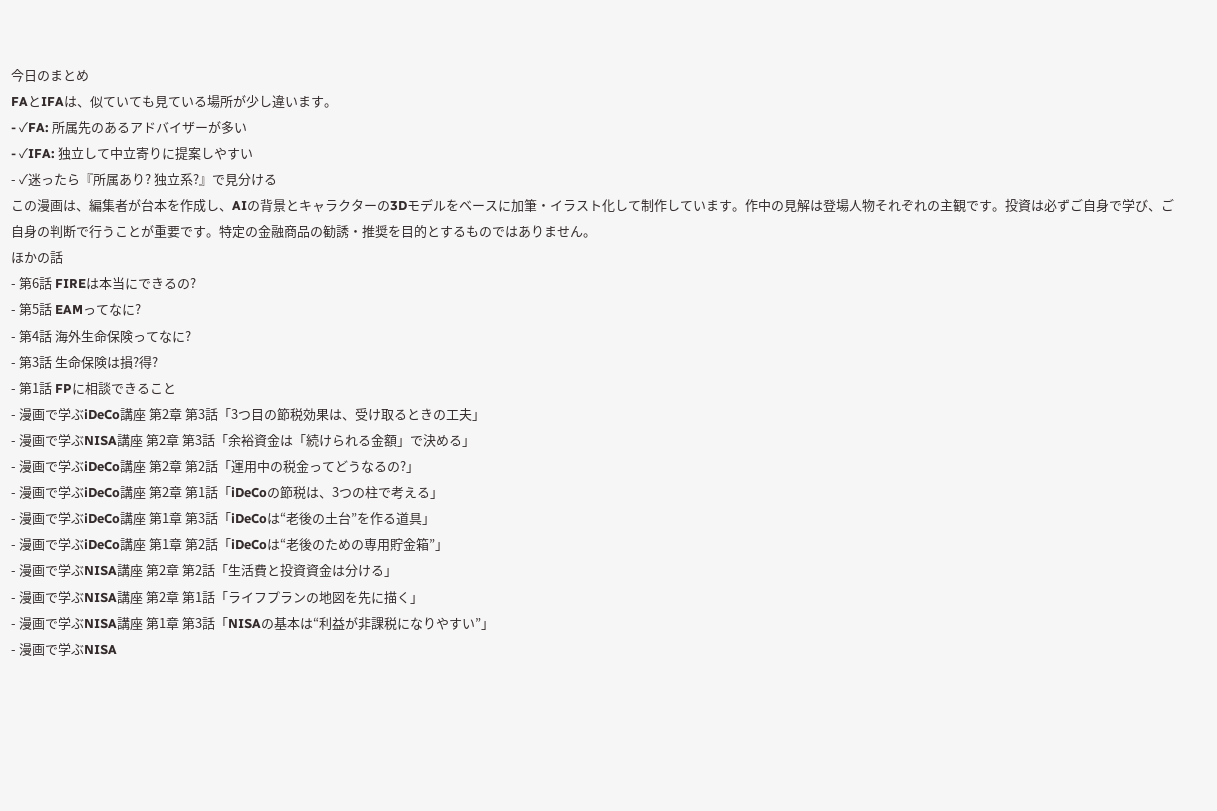今日のまとめ
FAとIFAは、似ていても見ている場所が少し違います。
- ✓FA: 所属先のあるアドバイザーが多い
- ✓IFA: 独立して中立寄りに提案しやすい
- ✓迷ったら『所属あり? 独立系?』で見分ける
この漫画は、編集者が台本を作成し、AIの背景とキャラクターの3Dモデルをベースに加筆・イラスト化して制作しています。作中の見解は登場人物それぞれの主観です。投資は必ずご自身で学び、ご自身の判断で行うことが重要です。特定の金融商品の勧誘・推奨を目的とするものではありません。
ほかの話
- 第6話 FIREは本当にできるの?
- 第5話 EAMってなに?
- 第4話 海外生命保険ってなに?
- 第3話 生命保険は損?得?
- 第1話 FPに相談できること
- 漫画で学ぶiDeCo講座 第2章 第3話「3つ目の節税効果は、受け取るときの工夫」
- 漫画で学ぶNISA講座 第2章 第3話「余裕資金は「続けられる金額」で決める」
- 漫画で学ぶiDeCo講座 第2章 第2話「運用中の税金ってどうなるの?」
- 漫画で学ぶiDeCo講座 第2章 第1話「iDeCoの節税は、3つの柱で考える」
- 漫画で学ぶiDeCo講座 第1章 第3話「iDeCoは“老後の土台”を作る道具」
- 漫画で学ぶiDeCo講座 第1章 第2話「iDeCoは“老後のための専用貯金箱”」
- 漫画で学ぶNISA講座 第2章 第2話「生活費と投資資金は分ける」
- 漫画で学ぶNISA講座 第2章 第1話「ライフプランの地図を先に描く」
- 漫画で学ぶNISA講座 第1章 第3話「NISAの基本は“利益が非課税になりやすい”」
- 漫画で学ぶNISA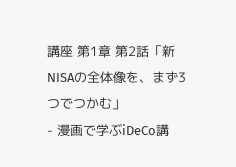講座 第1章 第2話「新NISAの全体像を、まず3つでつかむ」
- 漫画で学ぶiDeCo講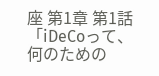座 第1章 第1話「iDeCoって、何のための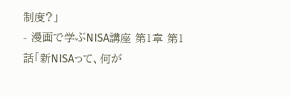制度?」
- 漫画で学ぶNISA講座 第1章 第1話「新NISAって、何が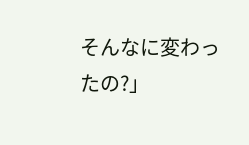そんなに変わったの?」